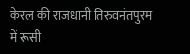केरल की राजधानी तिरुवनंतपुरम में रूसी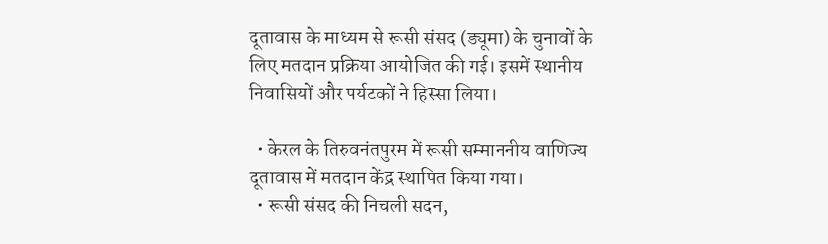दूतावास के माध्यम से रूसी संसद (ड्यूमा) के चुनावों के लिए मतदान प्रक्रिया आयोजित की गई। इसमें स्थानीय निवासियों और पर्यटकों ने हिस्सा लिया।

  • केरल के तिरुवनंतपुरम में रूसी सम्माननीय वाणिज्य दूतावास में मतदान केंद्र स्थापित किया गया।
  • रूसी संसद की निचली सदन,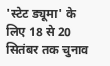'स्टेट ड्यूमा' के लिए 18 से 20 सितंबर तक चुनाव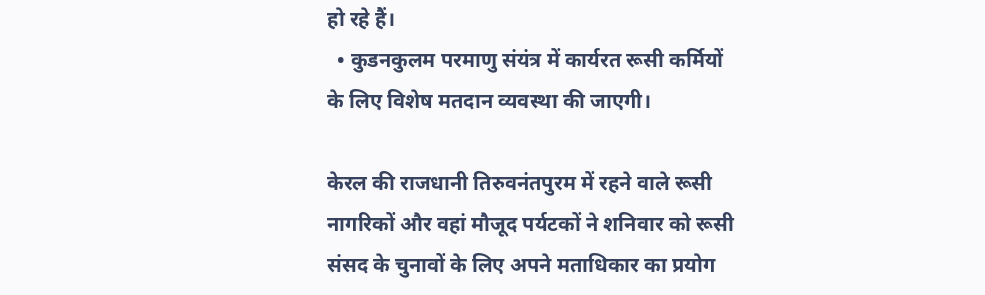हो रहे हैं।
  • कुडनकुलम परमाणु संयंत्र में कार्यरत रूसी कर्मियों के लिए विशेष मतदान व्यवस्था की जाएगी।

केरल की राजधानी तिरुवनंतपुरम में रहने वाले रूसी नागरिकों और वहां मौजूद पर्यटकों ने शनिवार को रूसी संसद के चुनावों के लिए अपने मताधिकार का प्रयोग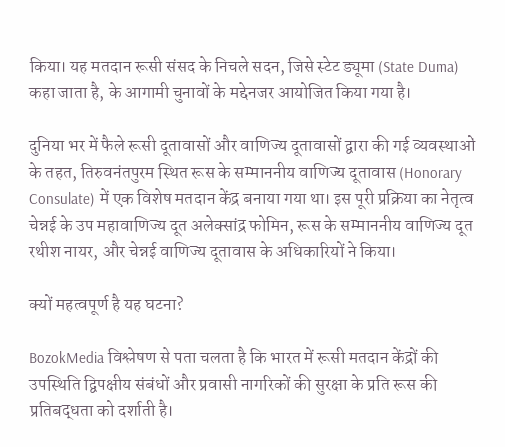किया। यह मतदान रूसी संसद के निचले सदन, जिसे स्टेट ड्यूमा (State Duma) कहा जाता है, के आगामी चुनावों के मद्देनजर आयोजित किया गया है।

दुनिया भर में फैले रूसी दूतावासों और वाणिज्य दूतावासों द्वारा की गई व्यवस्थाओं के तहत, तिरुवनंतपुरम स्थित रूस के सम्माननीय वाणिज्य दूतावास (Honorary Consulate) में एक विशेष मतदान केंद्र बनाया गया था। इस पूरी प्रक्रिया का नेतृत्व चेन्नई के उप महावाणिज्य दूत अलेक्सांद्र फोमिन, रूस के सम्माननीय वाणिज्य दूत रथीश नायर, और चेन्नई वाणिज्य दूतावास के अधिकारियों ने किया।

क्यों महत्वपूर्ण है यह घटना?

BozokMedia विश्लेषण से पता चलता है कि भारत में रूसी मतदान केंद्रों की उपस्थिति द्विपक्षीय संबंधों और प्रवासी नागरिकों की सुरक्षा के प्रति रूस की प्रतिबद्धता को दर्शाती है।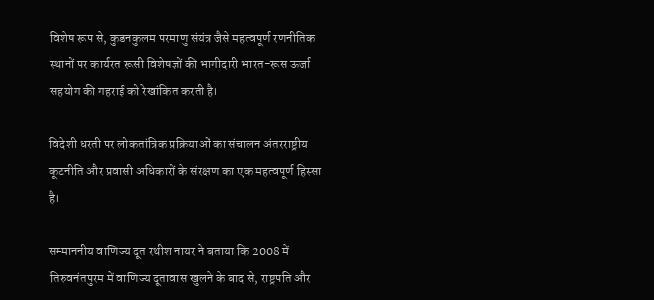विशेष रूप से, कुडनकुलम परमाणु संयंत्र जैसे महत्वपूर्ण रणनीतिक स्थानों पर कार्यरत रूसी विशेषज्ञों की भागीदारी भारत-रूस ऊर्जा सहयोग की गहराई को रेखांकित करती है।

विदेशी धरती पर लोकतांत्रिक प्रक्रियाओं का संचालन अंतरराष्ट्रीय कूटनीति और प्रवासी अधिकारों के संरक्षण का एक महत्वपूर्ण हिस्सा है।

सम्माननीय वाणिज्य दूत रथीश नायर ने बताया कि 2008 में तिरुवनंतपुरम में वाणिज्य दूतावास खुलने के बाद से, राष्ट्रपति और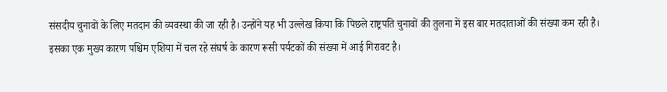संसदीय चुनावों के लिए मतदान की व्यवस्था की जा रही है। उन्होंने यह भी उल्लेख किया कि पिछले राष्ट्रपति चुनावों की तुलना में इस बार मतदाताओं की संख्या कम रही है। इसका एक मुख्य कारण पश्चिम एशिया में चल रहे संघर्ष के कारण रूसी पर्यटकों की संख्या में आई गिरावट है।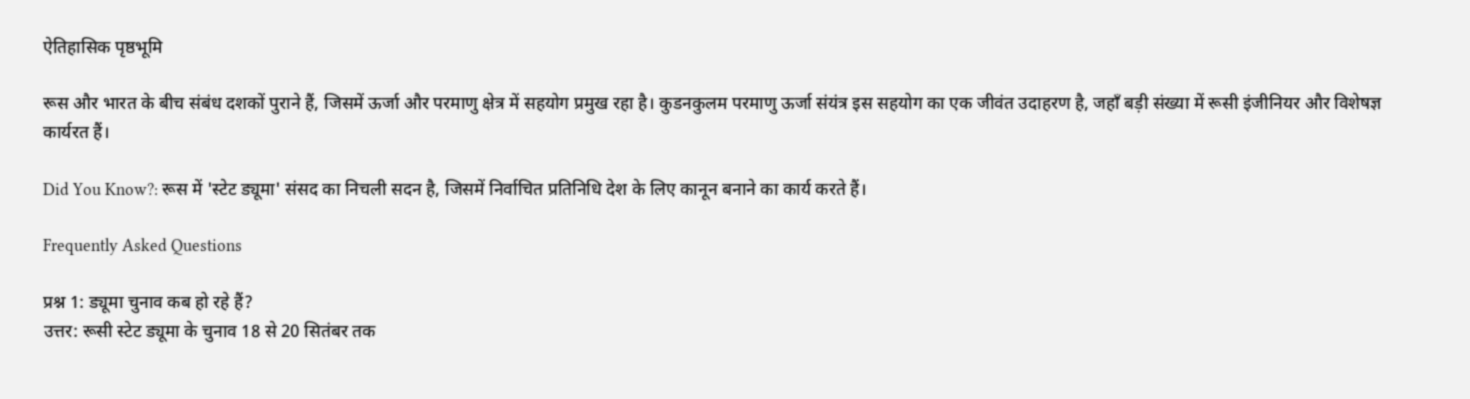ऐतिहासिक पृष्ठभूमि

रूस और भारत के बीच संबंध दशकों पुराने हैं, जिसमें ऊर्जा और परमाणु क्षेत्र में सहयोग प्रमुख रहा है। कुडनकुलम परमाणु ऊर्जा संयंत्र इस सहयोग का एक जीवंत उदाहरण है, जहाँ बड़ी संख्या में रूसी इंजीनियर और विशेषज्ञ कार्यरत हैं।

Did You Know?: रूस में 'स्टेट ड्यूमा' संसद का निचली सदन है, जिसमें निर्वाचित प्रतिनिधि देश के लिए कानून बनाने का कार्य करते हैं।

Frequently Asked Questions

प्रश्न 1: ड्यूमा चुनाव कब हो रहे हैं?
उत्तर: रूसी स्टेट ड्यूमा के चुनाव 18 से 20 सितंबर तक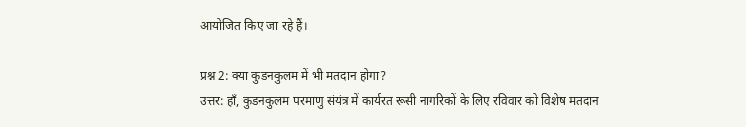आयोजित किए जा रहे हैं।

प्रश्न 2: क्या कुडनकुलम में भी मतदान होगा?
उत्तर: हाँ, कुडनकुलम परमाणु संयंत्र में कार्यरत रूसी नागरिकों के लिए रविवार को विशेष मतदान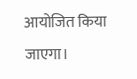आयोजित किया जाएगा।